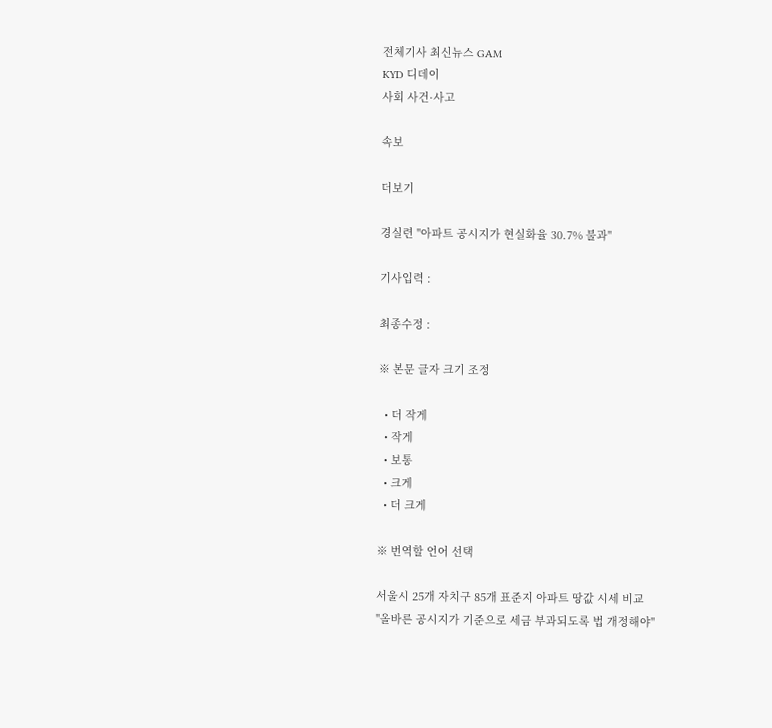전체기사 최신뉴스 GAM
KYD 디데이
사회 사건·사고

속보

더보기

경실련 "아파트 공시지가 현실화율 30.7% 불과"

기사입력 :

최종수정 :

※ 본문 글자 크기 조정

  • 더 작게
  • 작게
  • 보통
  • 크게
  • 더 크게

※ 번역할 언어 선택

서울시 25개 자치구 85개 표준지 아파트 땅값 시세 비교
"올바른 공시지가 기준으로 세금 부과되도록 법 개정해야"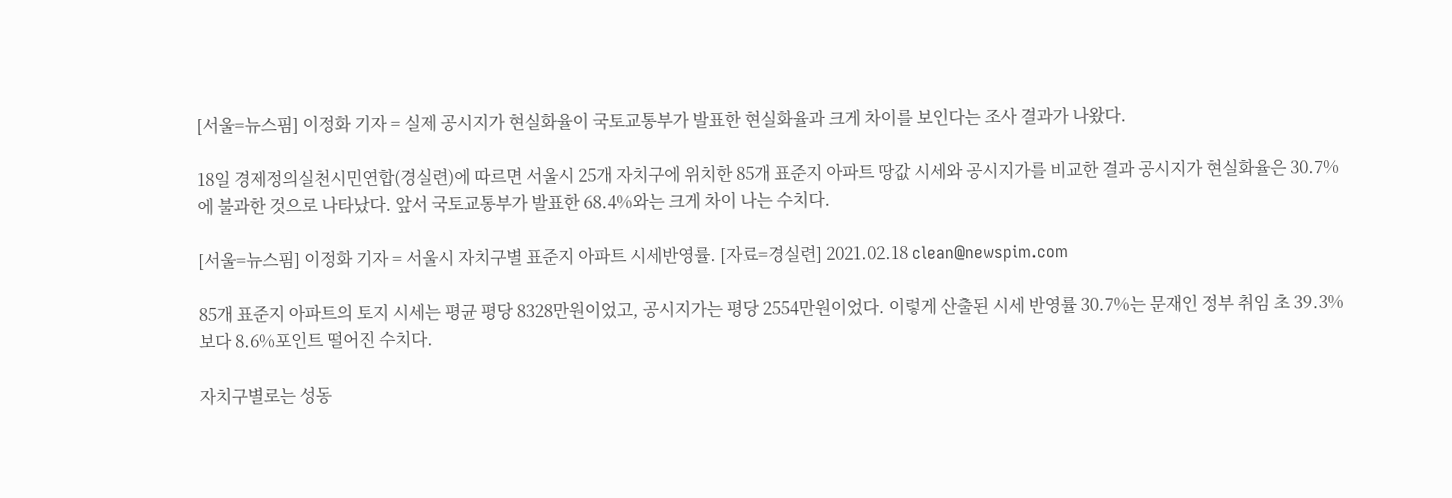[서울=뉴스핌] 이정화 기자 = 실제 공시지가 현실화율이 국토교통부가 발표한 현실화율과 크게 차이를 보인다는 조사 결과가 나왔다.

18일 경제정의실천시민연합(경실련)에 따르면 서울시 25개 자치구에 위치한 85개 표준지 아파트 땅값 시세와 공시지가를 비교한 결과 공시지가 현실화율은 30.7%에 불과한 것으로 나타났다. 앞서 국토교통부가 발표한 68.4%와는 크게 차이 나는 수치다.

[서울=뉴스핌] 이정화 기자 = 서울시 자치구별 표준지 아파트 시세반영률. [자료=경실련] 2021.02.18 clean@newspim.com

85개 표준지 아파트의 토지 시세는 평균 평당 8328만원이었고, 공시지가는 평당 2554만원이었다. 이렇게 산출된 시세 반영률 30.7%는 문재인 정부 취임 초 39.3%보다 8.6%포인트 떨어진 수치다.

자치구별로는 성동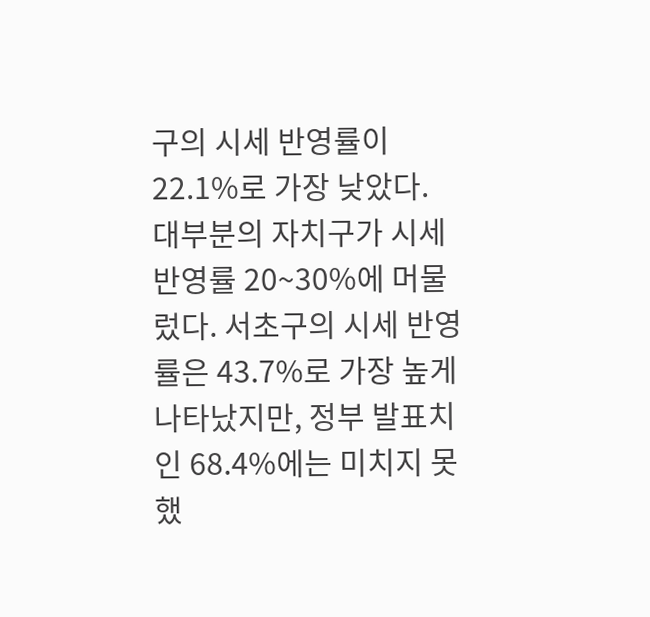구의 시세 반영률이 22.1%로 가장 낮았다. 대부분의 자치구가 시세 반영률 20~30%에 머물렀다. 서초구의 시세 반영률은 43.7%로 가장 높게 나타났지만, 정부 발표치인 68.4%에는 미치지 못했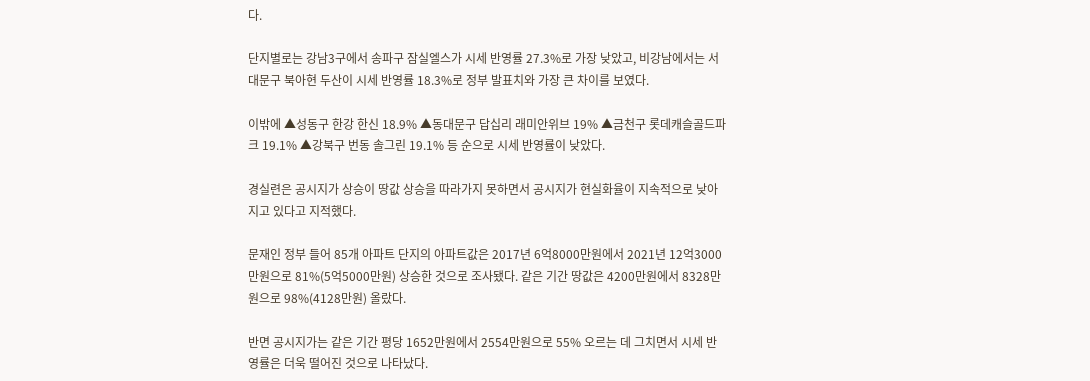다.

단지별로는 강남3구에서 송파구 잠실엘스가 시세 반영률 27.3%로 가장 낮았고, 비강남에서는 서대문구 북아현 두산이 시세 반영률 18.3%로 정부 발표치와 가장 큰 차이를 보였다.

이밖에 ▲성동구 한강 한신 18.9% ▲동대문구 답십리 래미안위브 19% ▲금천구 롯데캐슬골드파크 19.1% ▲강북구 번동 솔그린 19.1% 등 순으로 시세 반영률이 낮았다.

경실련은 공시지가 상승이 땅값 상승을 따라가지 못하면서 공시지가 현실화율이 지속적으로 낮아지고 있다고 지적했다.

문재인 정부 들어 85개 아파트 단지의 아파트값은 2017년 6억8000만원에서 2021년 12억3000만원으로 81%(5억5000만원) 상승한 것으로 조사됐다. 같은 기간 땅값은 4200만원에서 8328만원으로 98%(4128만원) 올랐다.

반면 공시지가는 같은 기간 평당 1652만원에서 2554만원으로 55% 오르는 데 그치면서 시세 반영률은 더욱 떨어진 것으로 나타났다.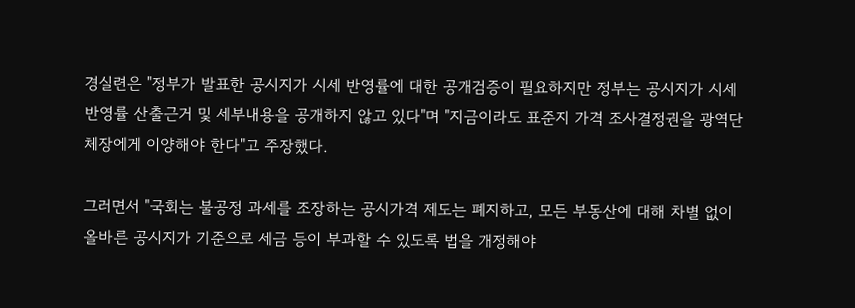경실련은 "정부가 발표한 공시지가 시세 반영률에 대한 공개검증이 필요하지만 정부는 공시지가 시세 반영률 산출근거 및 세부내용을 공개하지 않고 있다"며 "지금이라도 표준지 가격 조사결정권을 광역단체장에게 이양해야 한다"고 주장했다.

그러면서 "국회는 불공정 과세를 조장하는 공시가격 제도는 폐지하고, 모든 부동산에 대해 차별 없이 올바른 공시지가 기준으로 세금 등이 부과할 수 있도록 법을 개정해야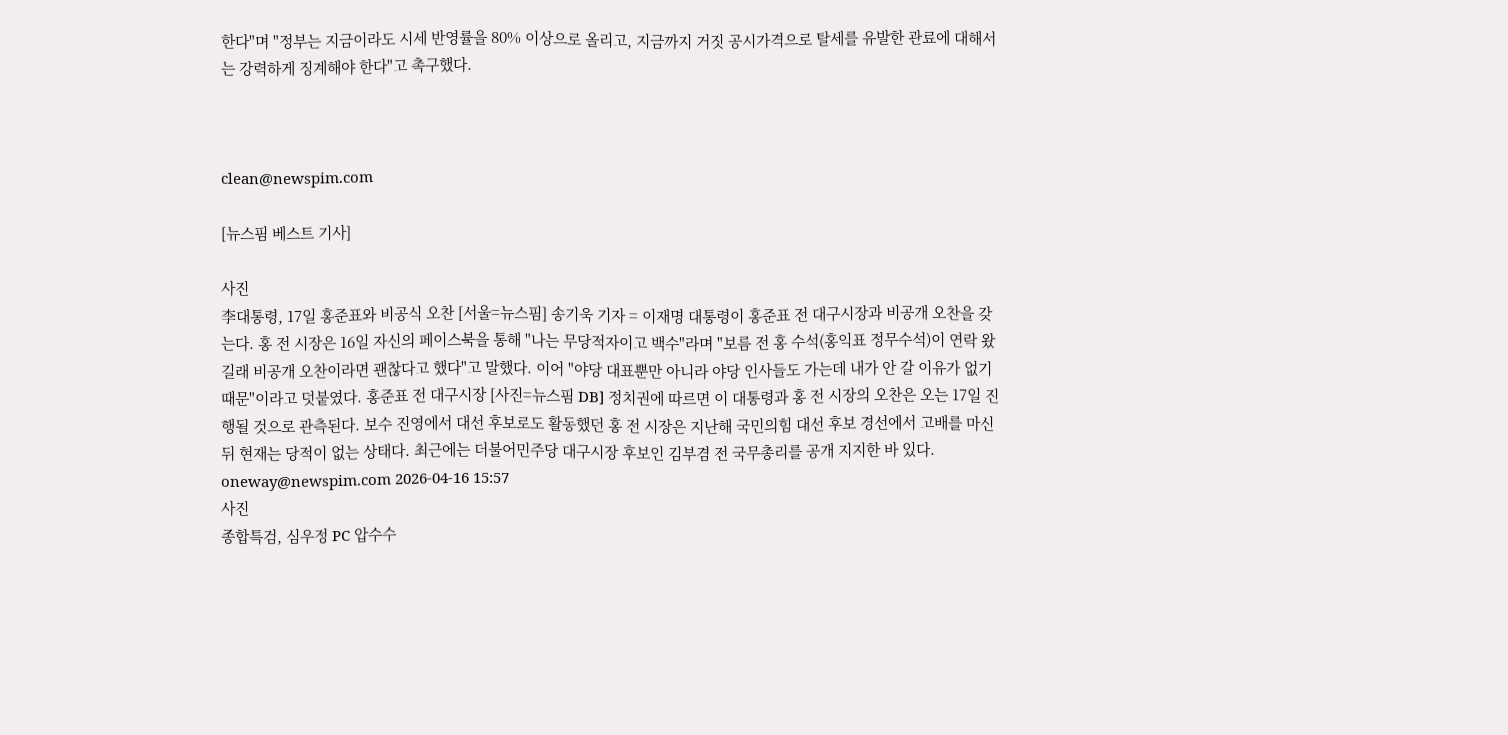한다"며 "정부는 지금이라도 시세 반영률을 80% 이상으로 올리고, 지금까지 거짓 공시가격으로 탈세를 유발한 관료에 대해서는 강력하게 징계해야 한다"고 촉구했다.



clean@newspim.com

[뉴스핌 베스트 기사]

사진
李대통령, 17일 홍준표와 비공식 오찬 [서울=뉴스핌] 송기욱 기자 = 이재명 대통령이 홍준표 전 대구시장과 비공개 오찬을 갖는다. 홍 전 시장은 16일 자신의 페이스북을 통해 "나는 무당적자이고 백수"라며 "보름 전 홍 수석(홍익표 정무수석)이 연락 왔길래 비공개 오찬이라면 괜찮다고 했다"고 말했다. 이어 "야당 대표뿐만 아니라 야당 인사들도 가는데 내가 안 갈 이유가 없기 때문"이라고 덧붙였다. 홍준표 전 대구시장 [사진=뉴스핌 DB] 정치권에 따르면 이 대통령과 홍 전 시장의 오찬은 오는 17일 진행될 것으로 관측된다. 보수 진영에서 대선 후보로도 활동했던 홍 전 시장은 지난해 국민의힘 대선 후보 경선에서 고배를 마신 뒤 현재는 당적이 없는 상태다. 최근에는 더불어민주당 대구시장 후보인 김부겸 전 국무총리를 공개 지지한 바 있다. oneway@newspim.com 2026-04-16 15:57
사진
종합특검, 심우정 PC 압수수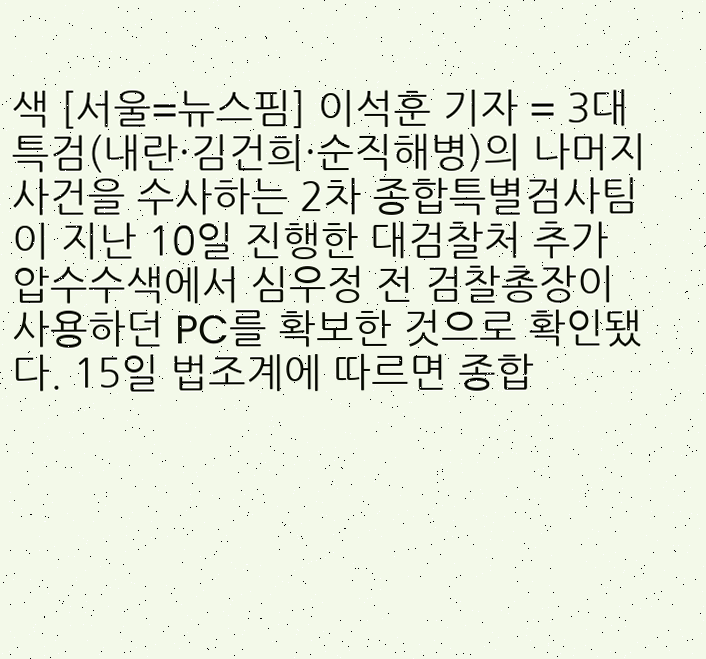색 [서울=뉴스핌] 이석훈 기자 = 3대 특검(내란·김건희·순직해병)의 나머지 사건을 수사하는 2차 종합특별검사팀이 지난 10일 진행한 대검찰처 추가 압수수색에서 심우정 전 검찰총장이 사용하던 PC를 확보한 것으로 확인됐다. 15일 법조계에 따르면 종합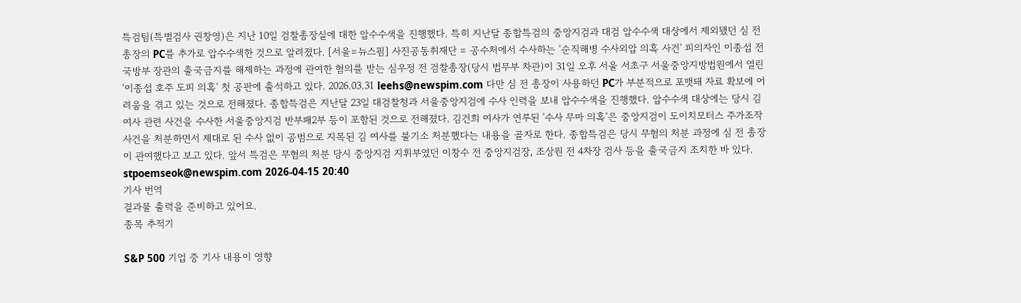특검팀(특별검사 권창영)은 지난 10일 검찰총장실에 대한 압수수색을 진행했다. 특히 지난달 종합특검의 중앙지검과 대검 압수수색 대상에서 제외됐던 심 전 총장의 PC를 추가로 압수수색한 것으로 알려졌다. [서울=뉴스핌] 사진공동취재단 = 공수처에서 수사하는 '순직해병 수사외압 의혹 사건' 피의자인 이종섭 전 국방부 장관의 출국금지를 해제하는 과정에 관여한 혐의를 받는 심우정 전 검찰총장(당시 법무부 차관)이 31일 오후 서울 서초구 서울중앙지방법원에서 열린 '이종섭 호주 도피 의혹' 첫 공판에 출석하고 있다. 2026.03.31 leehs@newspim.com 다만 심 전 총장이 사용하던 PC가 부분적으로 포맷돼 자료 확보에 어려움을 겪고 있는 것으로 전해졌다. 종합특검은 지난달 23일 대검찰청과 서울중앙지검에 수사 인력을 보내 압수수색을 진행했다. 압수수색 대상에는 당시 김 여사 관련 사건을 수사한 서울중앙지검 반부패2부 등이 포함된 것으로 전해졌다. 김건희 여사가 연루된 '수사 무마 의혹'은 중앙지검이 도이치모터스 주가조작 사건을 처분하면서 제대로 된 수사 없이 공범으로 지목된 김 여사를 불기소 처분했다는 내용을 골자로 한다. 종합특검은 당시 무혐의 처분 과정에 심 전 총장이 관여했다고 보고 있다. 앞서 특검은 무혐의 처분 당시 중앙지검 지휘부였던 이창수 전 중앙지검장, 조상원 전 4차장 검사 등을 출국금지 조치한 바 있다. stpoemseok@newspim.com 2026-04-15 20:40
기사 번역
결과물 출력을 준비하고 있어요.
종목 추적기

S&P 500 기업 중 기사 내용이 영향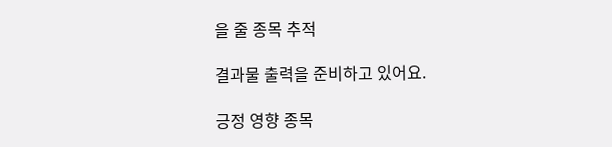을 줄 종목 추적

결과물 출력을 준비하고 있어요.

긍정 영향 종목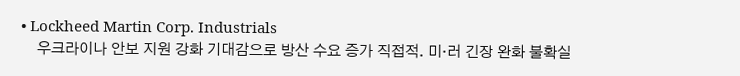• Lockheed Martin Corp. Industrials
    우크라이나 안보 지원 강화 기대감으로 방산 수요 증가 직접적. 미·러 긴장 완화 불확실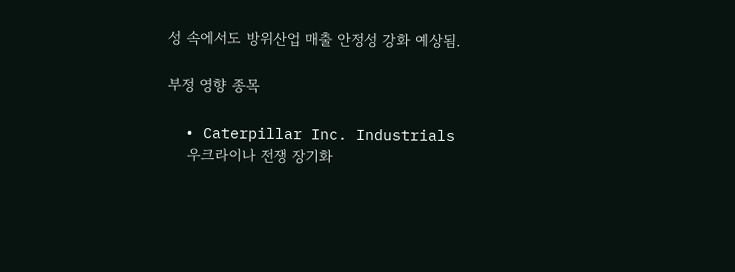성 속에서도 방위산업 매출 안정성 강화 예상됨.

부정 영향 종목

  • Caterpillar Inc. Industrials
    우크라이나 전쟁 장기화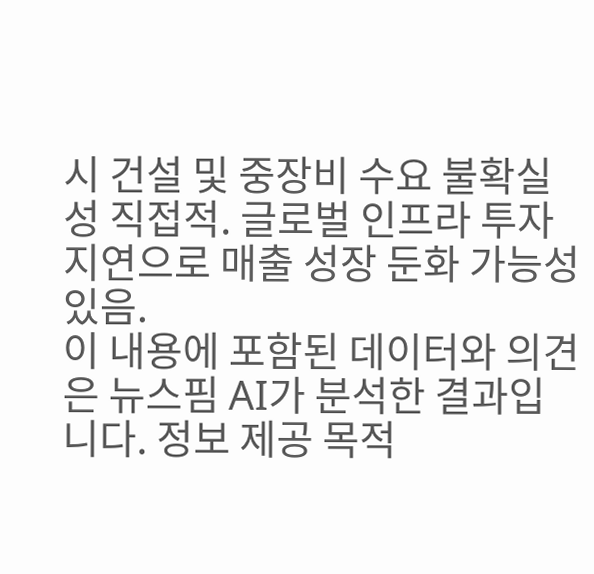시 건설 및 중장비 수요 불확실성 직접적. 글로벌 인프라 투자 지연으로 매출 성장 둔화 가능성 있음.
이 내용에 포함된 데이터와 의견은 뉴스핌 AI가 분석한 결과입니다. 정보 제공 목적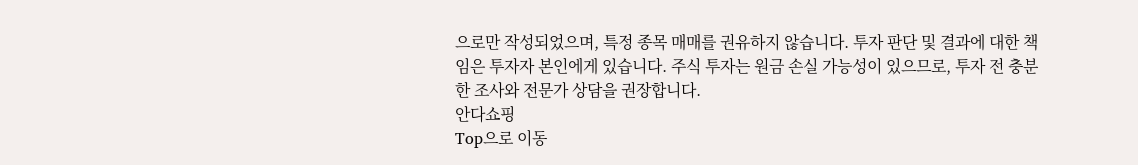으로만 작성되었으며, 특정 종목 매매를 권유하지 않습니다. 투자 판단 및 결과에 대한 책임은 투자자 본인에게 있습니다. 주식 투자는 원금 손실 가능성이 있으므로, 투자 전 충분한 조사와 전문가 상담을 권장합니다.
안다쇼핑
Top으로 이동